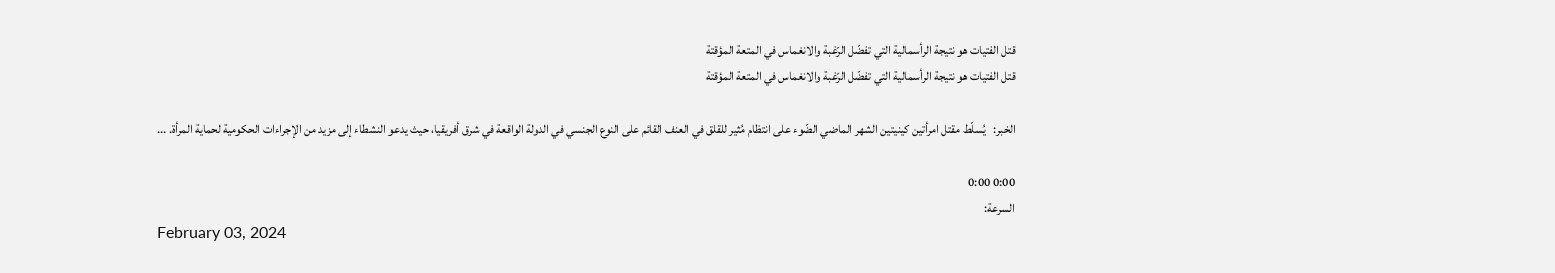قتل الفتيات هو نتيجة الرأسمالية التي تفضّل الرّغبة والانغماس في المتعة المؤقتة
قتل الفتيات هو نتيجة الرأسمالية التي تفضّل الرّغبة والانغماس في المتعة المؤقتة

الخبر:   يُسلّط مقتل امرأتين كينيتين الشهر الماضي الضّوء على انتظام مُثير للقلق في العنف القائم على النوع الجنسي في الدولة الواقعة في شرق أفريقيا، حيث يدعو النشطاء إلى مزيد من الإجراءات الحكومية لحماية المرأة. ...

0:00 0:00
السرعة:
February 03, 2024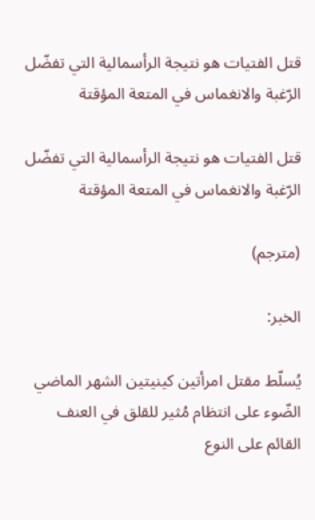قتل الفتيات هو نتيجة الرأسمالية التي تفضّل الرّغبة والانغماس في المتعة المؤقتة

قتل الفتيات هو نتيجة الرأسمالية التي تفضّل الرّغبة والانغماس في المتعة المؤقتة

(مترجم)

الخبر:

يُسلّط مقتل امرأتين كينيتين الشهر الماضي الضّوء على انتظام مُثير للقلق في العنف القائم على النوع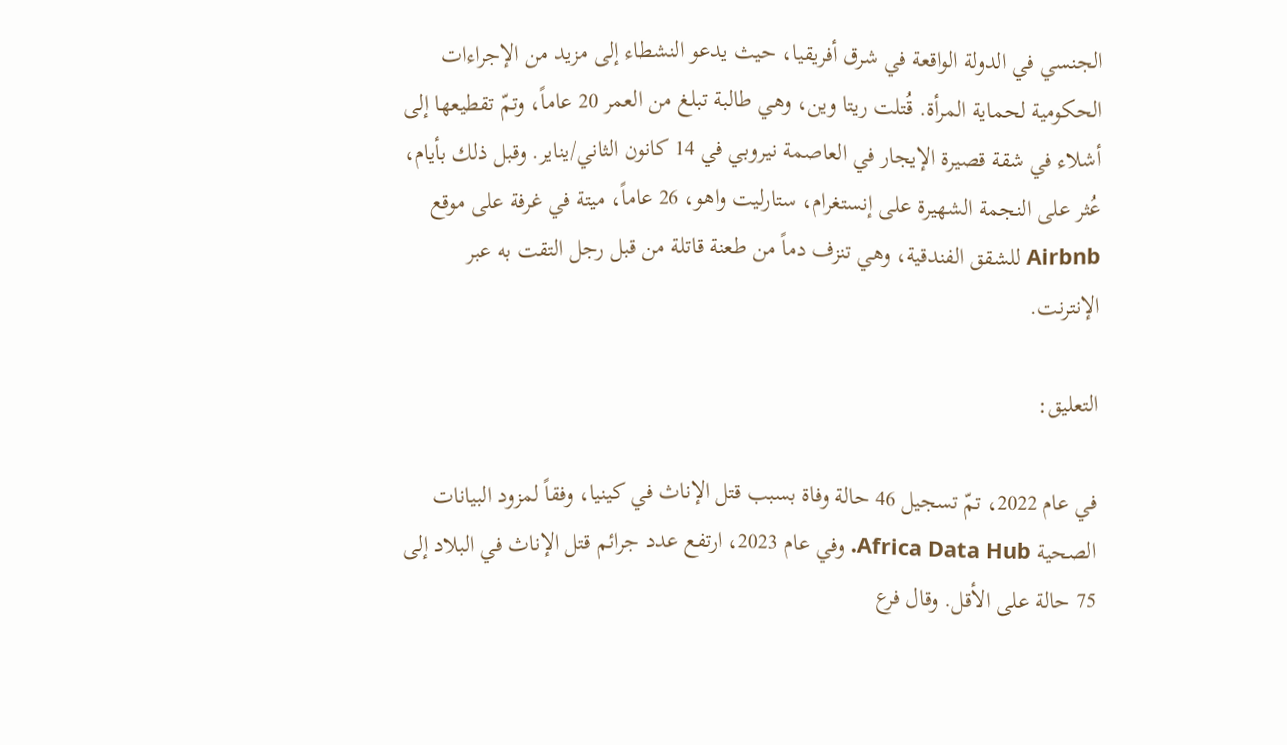الجنسي في الدولة الواقعة في شرق أفريقيا، حيث يدعو النشطاء إلى مزيد من الإجراءات الحكومية لحماية المرأة. قُتلت ريتا وين، وهي طالبة تبلغ من العمر 20 عاماً، وتمّ تقطيعها إلى أشلاء في شقة قصيرة الإيجار في العاصمة نيروبي في 14 كانون الثاني/يناير. وقبل ذلك بأيام، عُثر على النجمة الشهيرة على إنستغرام، ستارليت واهو، 26 عاماً، ميتة في غرفة على موقع Airbnb للشقق الفندقية، وهي تنزف دماً من طعنة قاتلة من قبل رجل التقت به عبر الإنترنت.

التعليق:

في عام 2022، تمّ تسجيل 46 حالة وفاة بسبب قتل الإناث في كينيا، وفقاً لمزود البيانات الصحية Africa Data Hub. وفي عام 2023، ارتفع عدد جرائم قتل الإناث في البلاد إلى 75 حالة على الأقل. وقال فرع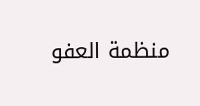منظمة العفو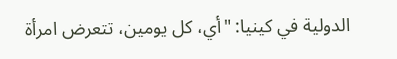الدولية في كينيا: "أي، كل يومين، تتعرض امرأة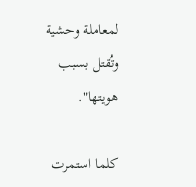لمعاملة وحشية وتُقتل بسبب هويتها".

كلما استمرت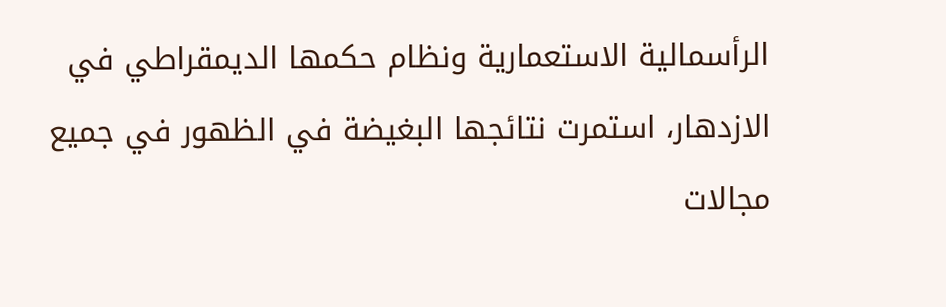الرأسمالية الاستعمارية ونظام حكمها الديمقراطي في الازدهار، استمرت نتائجها البغيضة في الظهور في جميع مجالات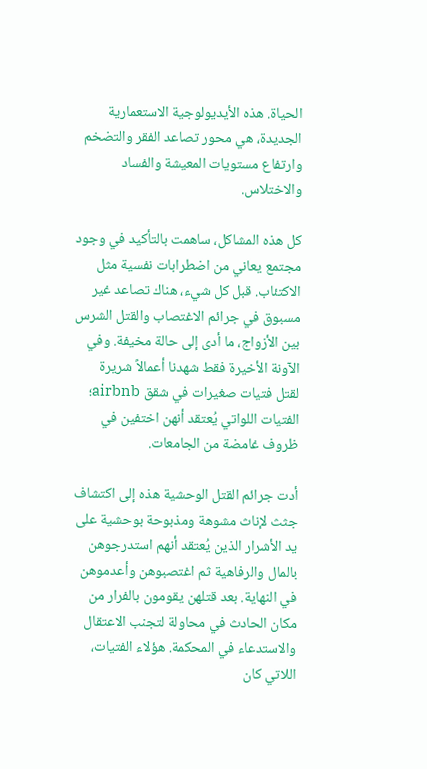الحياة. هذه الأيديولوجية الاستعمارية الجديدة، هي محور تصاعد الفقر والتضخم وارتفاع مستويات المعيشة والفساد والاختلاس.

كل هذه المشاكل، ساهمت بالتأكيد في وجود مجتمع يعاني من اضطرابات نفسية مثل الاكتئاب. قبل كل شيء، هناك تصاعد غير مسبوق في جرائم الاغتصاب والقتل الشرس بين الأزواج، ما أدى إلى حالة مخيفة. وفي الآونة الأخيرة فقط شهدنا أعمالاً شريرة لقتل فتيات صغيرات في شقق airbnb؛ الفتيات اللواتي يُعتقد أنهن اختفين في ظروف غامضة من الجامعات.

أدت جرائم القتل الوحشية هذه إلى اكتشاف جثث لإناث مشوهة ومذبوحة بوحشية على يد الأشرار الذين يُعتقد أنهم استدرجوهن بالمال والرفاهية ثم اغتصبوهن وأعدموهن في النهاية. بعد قتلهن يقومون بالفرار من مكان الحادث في محاولة لتجنب الاعتقال والاستدعاء في المحكمة. هؤلاء الفتيات، اللاتي كان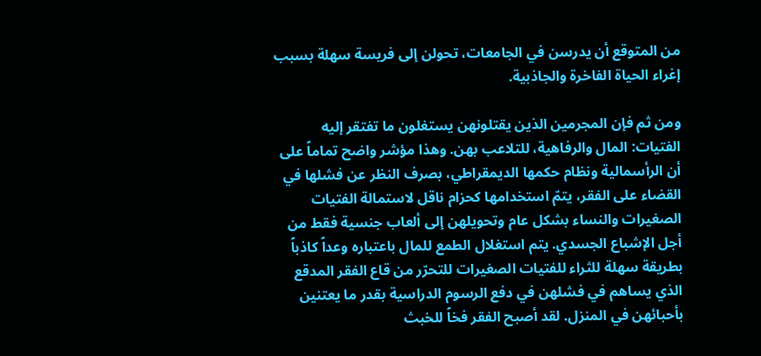من المتوقع أن يدرسن في الجامعات، تحولن إلى فريسة سهلة بسبب إغراء الحياة الفاخرة والجاذبية.

ومن ثم فإن المجرمين الذين يقتلونهن يستغلون ما تفتقر إليه الفتيات: المال والرفاهية، للتلاعب بهن. وهذا مؤشر واضح تماماً على أن الرأسمالية ونظام حكمها الديمقراطي، بصرف النظر عن فشلها في القضاء على الفقر، يتمّ استخدامها كحزام ناقل لاستمالة الفتيات الصغيرات والنساء بشكل عام وتحويلهن إلى ألعاب جنسية فقط من أجل الإشباع الجسدي. يتم استغلال الطمع للمال باعتباره وعداً كاذباً بطريقة سهلة للثراء للفتيات الصغيرات للتحرّر من قاع الفقر المدقع الذي يساهم في فشلهن في دفع الرسوم الدراسية بقدر ما يعتنين بأحبائهن في المنزل. لقد أصبح الفقر فخاً للخبث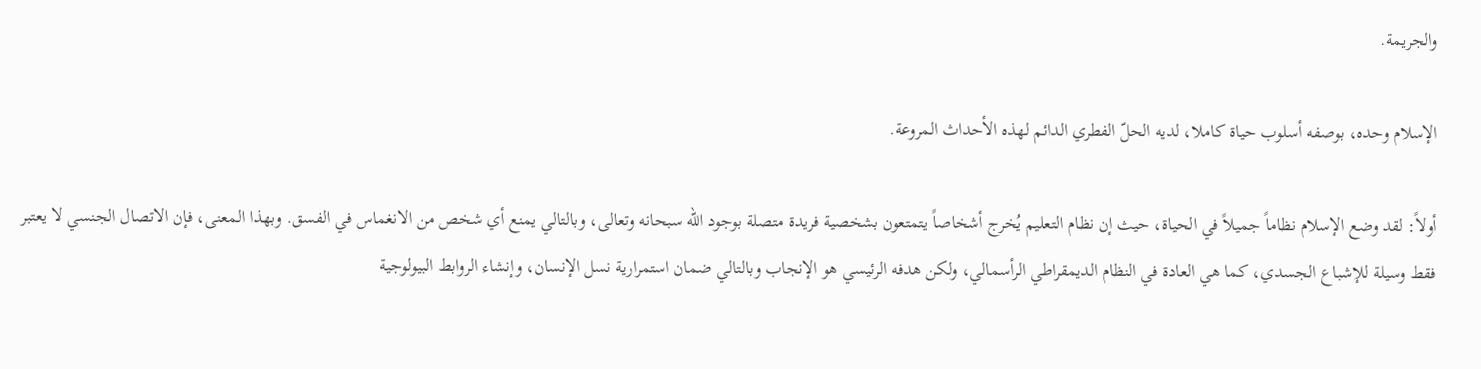والجريمة.

الإسلام وحده، بوصفه أسلوب حياة كاملا، لديه الحلّ الفطري الدائم لهذه الأحداث المروعة.

أولاً: لقد وضع الإسلام نظاماً جميلاً في الحياة، حيث إن نظام التعليم يُخرج أشخاصاً يتمتعون بشخصية فريدة متصلة بوجود الله سبحانه وتعالى، وبالتالي يمنع أي شخص من الانغماس في الفسق. وبهذا المعنى، فإن الاتصال الجنسي لا يعتبر فقط وسيلة للإشباع الجسدي، كما هي العادة في النظام الديمقراطي الرأسمالي، ولكن هدفه الرئيسي هو الإنجاب وبالتالي ضمان استمرارية نسل الإنسان، وإنشاء الروابط البيولوجية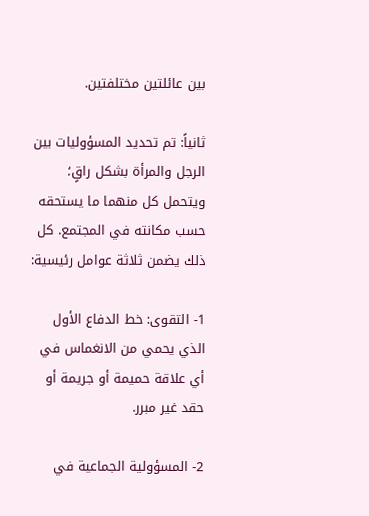بين عائلتين مختلفتين.

ثانياً: تم تحديد المسؤوليات بين الرجل والمرأة بشكل راقٍ؛ ويتحمل كل منهما ما يستحقه حسب مكانته في المجتمع. كل ذلك يضمن ثلاثة عوامل رئيسية:

1- التقوى: خط الدفاع الأول الذي يحمي من الانغماس في أي علاقة حميمة أو جريمة أو حقد غير مبرر.

2- المسؤولية الجماعية في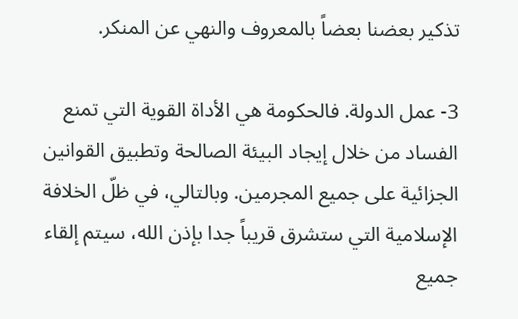تذكير بعضنا بعضاً بالمعروف والنهي عن المنكر.

3- عمل الدولة. فالحكومة هي الأداة القوية التي تمنع الفساد من خلال إيجاد البيئة الصالحة وتطبيق القوانين الجزائية على جميع المجرمين. وبالتالي، في ظلّ الخلافة الإسلامية التي ستشرق قريباً جدا بإذن الله، سيتم إلقاء جميع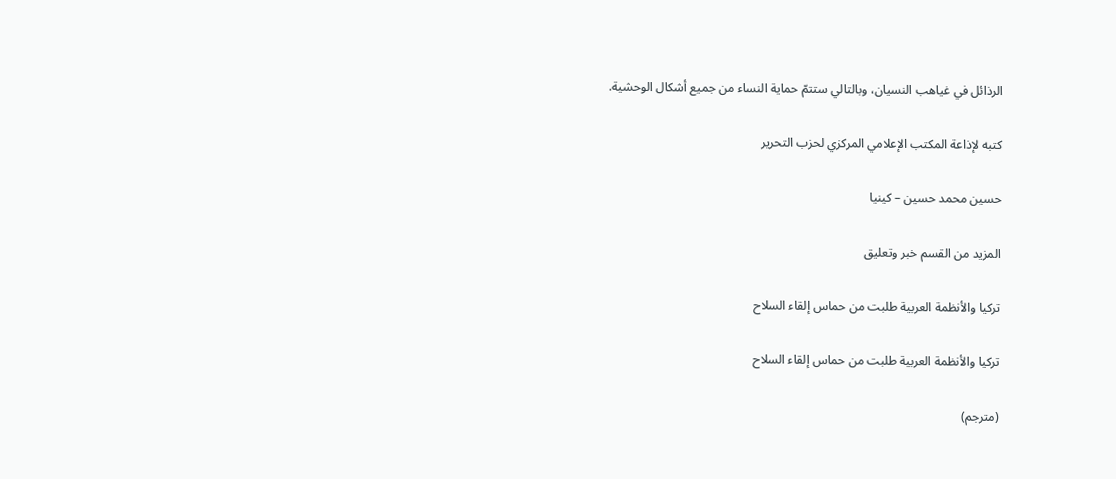الرذائل في غياهب النسيان، وبالتالي ستتمّ حماية النساء من جميع أشكال الوحشية.

كتبه لإذاعة المكتب الإعلامي المركزي لحزب التحرير

حسين محمد حسين – كينيا

المزيد من القسم خبر وتعليق

تركيا والأنظمة العربية طلبت من حماس إلقاء السلاح

تركيا والأنظمة العربية طلبت من حماس إلقاء السلاح

(مترجم)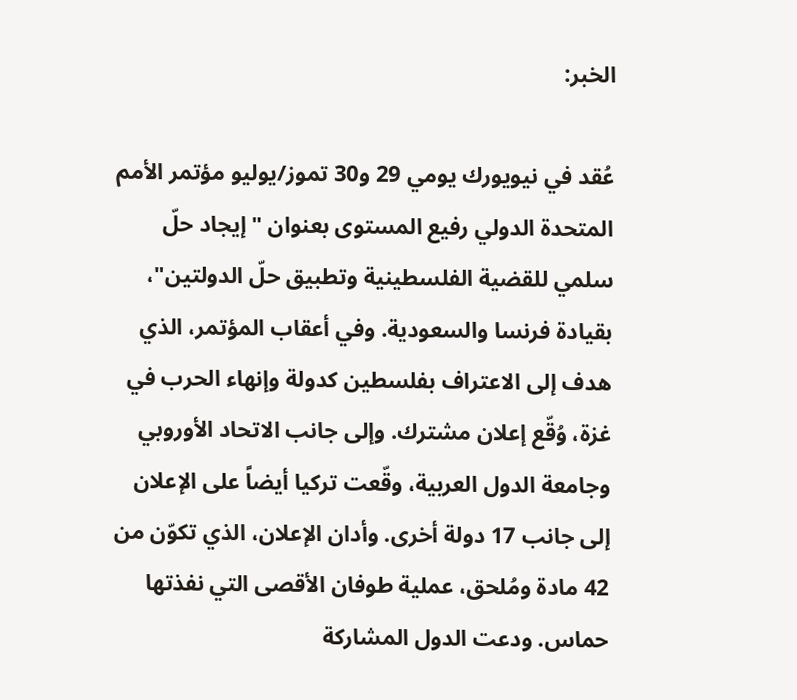الخبر:

عُقد في نيويورك يومي 29 و30 تموز/يوليو مؤتمر الأمم المتحدة الدولي رفيع المستوى بعنوان "إيجاد حلّ سلمي للقضية الفلسطينية وتطبيق حلّ الدولتين"، بقيادة فرنسا والسعودية. وفي أعقاب المؤتمر، الذي هدف إلى الاعتراف بفلسطين كدولة وإنهاء الحرب في غزة، وُقّع إعلان مشترك. وإلى جانب الاتحاد الأوروبي وجامعة الدول العربية، وقّعت تركيا أيضاً على الإعلان إلى جانب 17 دولة أخرى. وأدان الإعلان، الذي تكوّن من 42 مادة ومُلحق، عملية طوفان الأقصى التي نفذتها حماس. ودعت الدول المشاركة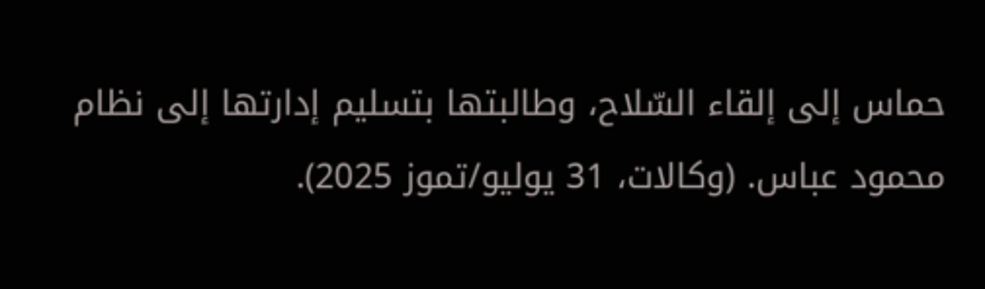حماس إلى إلقاء السّلاح، وطالبتها بتسليم إدارتها إلى نظام محمود عباس. (وكالات، 31 يوليو/تموز 2025).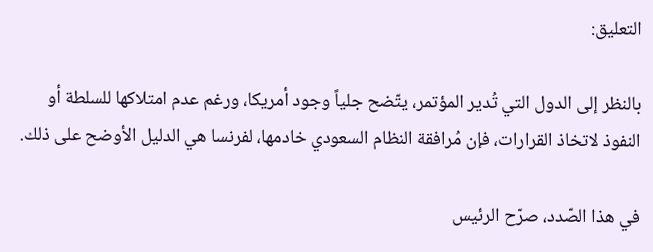التعليق:

بالنظر إلى الدول التي تُدير المؤتمر، يتّضح جلياً وجود أمريكا، ورغم عدم امتلاكها للسلطة أو النفوذ لاتخاذ القرارات، فإن مُرافقة النظام السعودي خادمها، لفرنسا هي الدليل الأوضح على ذلك.

في هذا الصّدد، صرّح الرئيس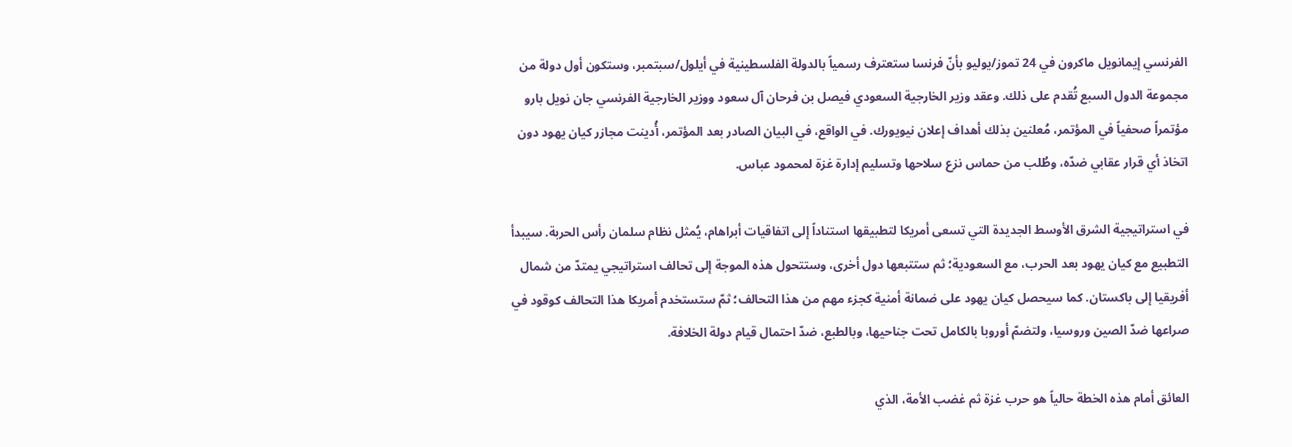الفرنسي إيمانويل ماكرون في 24 تموز/يوليو بأنّ فرنسا ستعترف رسمياً بالدولة الفلسطينية في أيلول/سبتمبر، وستكون أول دولة من مجموعة الدول السبع تُقدم على ذلك. وعقد وزير الخارجية السعودي فيصل بن فرحان آل سعود ووزير الخارجية الفرنسي جان نويل بارو مؤتمراً صحفياً في المؤتمر، مُعلنين بذلك أهداف إعلان نيويورك. في الواقع، في البيان الصادر بعد المؤتمر، أُدينت مجازر كيان يهود دون اتخاذ أي قرار عقابي ضدّه، وطُلب من حماس نزع سلاحها وتسليم إدارة غزة لمحمود عباس.

في استراتيجية الشرق الأوسط الجديدة التي تسعى أمريكا لتطبيقها استناداً إلى اتفاقيات أبراهام، يُمثل نظام سلمان رأس الحربة. سيبدأ التطبيع مع كيان يهود بعد الحرب، مع السعودية؛ ثم ستتبعها دول أخرى، وستتحول هذه الموجة إلى تحالف استراتيجي يمتدّ من شمال أفريقيا إلى باكستان. كما سيحصل كيان يهود على ضمانة أمنية كجزء مهم من هذا التحالف؛ ثمّ ستستخدم أمريكا هذا التحالف كوقود في صراعها ضدّ الصين وروسيا، ولتضمّ أوروبا بالكامل تحت جناحيها، وبالطبع، ضدّ احتمال قيام دولة الخلافة.

العائق أمام هذه الخطة حالياً هو حرب غزة ثم غضب الأمة، الذي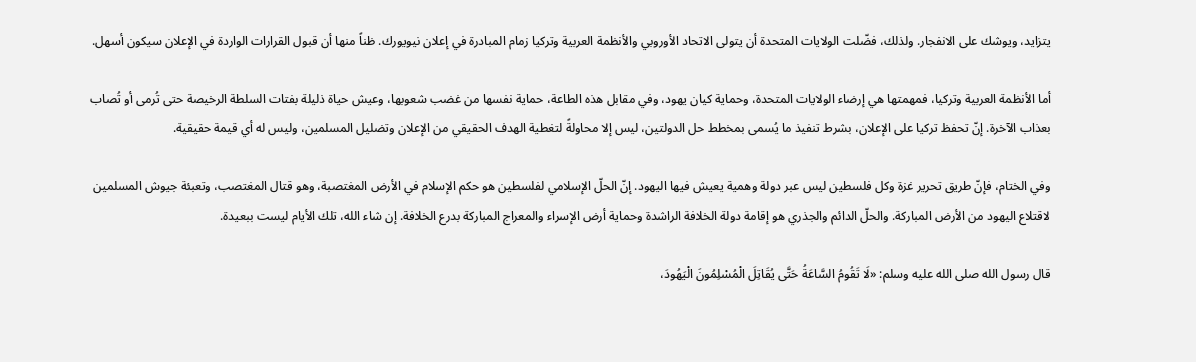يتزايد، ويوشك على الانفجار. ولذلك، فضّلت الولايات المتحدة أن يتولى الاتحاد الأوروبي والأنظمة العربية وتركيا زمام المبادرة في إعلان نيويورك. ظناً منها أن قبول القرارات الواردة في الإعلان سيكون أسهل.

أما الأنظمة العربية وتركيا، فمهمتها هي إرضاء الولايات المتحدة، وحماية كيان يهود، وفي مقابل هذه الطاعة، حماية نفسها من غضب شعوبها، وعيش حياة ذليلة بفتات السلطة الرخيصة حتى تُرمى أو تُصاب بعذاب الآخرة. إنّ تحفظ تركيا على الإعلان، بشرط تنفيذ ما يُسمى بمخطط حل الدولتين، ليس إلا محاولةً لتغطية الهدف الحقيقي من الإعلان وتضليل المسلمين، وليس له أي قيمة حقيقية.

وفي الختام، فإنّ طريق تحرير غزة وكل فلسطين ليس عبر دولة وهمية يعيش فيها اليهود. إنّ الحلّ الإسلامي لفلسطين هو حكم الإسلام في الأرض المغتصبة، وهو قتال المغتصب، وتعبئة جيوش المسلمين لاقتلاع اليهود من الأرض المباركة. والحلّ الدائم والجذري هو إقامة دولة الخلافة الراشدة وحماية أرض الإسراء والمعراج المباركة بدرع الخلافة. إن شاء الله، تلك الأيام ليست ببعيدة.

قال رسول الله صلى الله عليه وسلم: «لَا تَقُومُ السَّاعَةُ حَتَّى يُقَاتِلَ الْمُسْلِمُونَ الْيَهُودَ،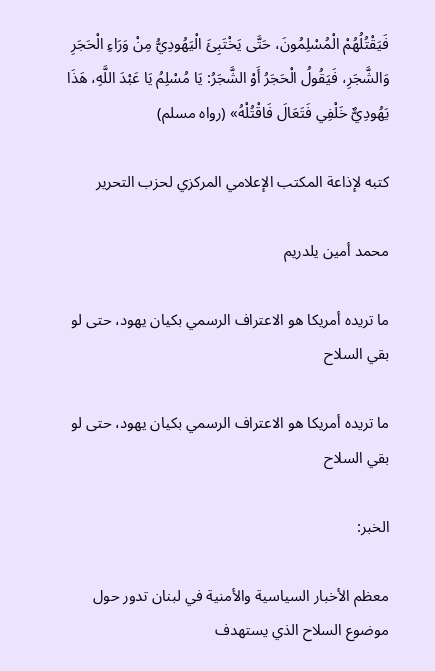فَيَقْتُلُهُمْ الْمُسْلِمُونَ، حَتَّى يَخْتَبِئَ الْيَهُودِيُّ مِنْ وَرَاءِ الْحَجَرِ وَالشَّجَرِ، فَيَقُولُ الْحَجَرُ أَوْ الشَّجَرُ: يَا مُسْلِمُ يَا عَبْدَ اللَّهِ، هَذَا يَهُودِيٌّ خَلْفِي فَتَعَالَ فَاقْتُلْهُ» (رواه مسلم)

كتبه لإذاعة المكتب الإعلامي المركزي لحزب التحرير

محمد أمين يلدريم

ما تريده أمريكا هو الاعتراف الرسمي بكيان يهود، حتى لو بقي السلاح

ما تريده أمريكا هو الاعتراف الرسمي بكيان يهود، حتى لو بقي السلاح

الخبر:

معظم الأخبار السياسية والأمنية في لبنان تدور حول موضوع السلاح الذي يستهدف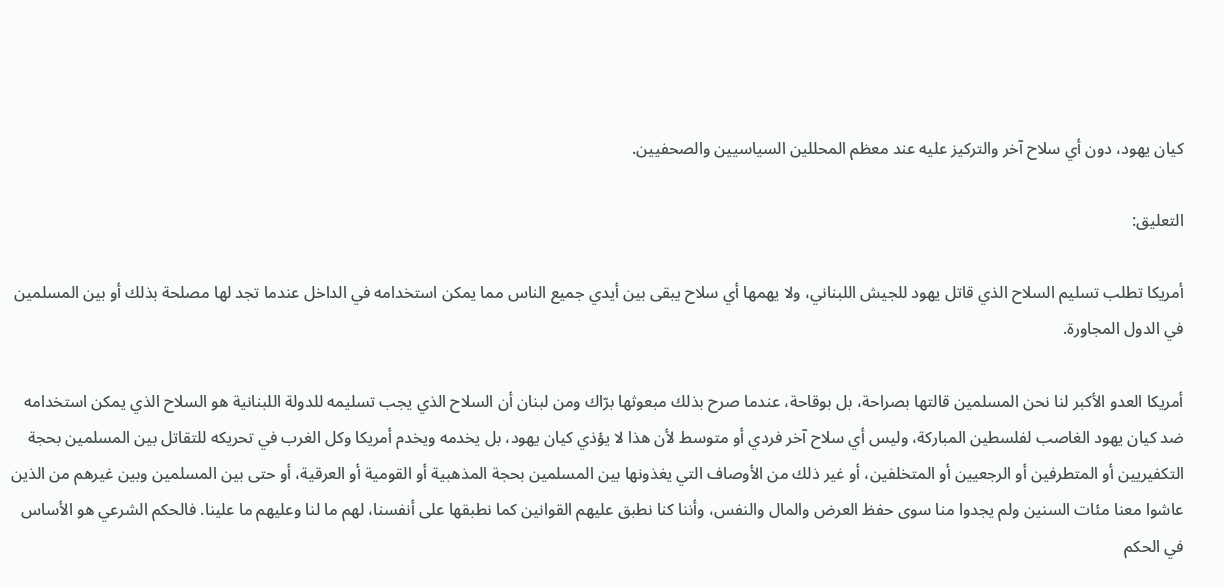كيان يهود، دون أي سلاح آخر والتركيز عليه عند معظم المحللين السياسيين والصحفيين.

التعليق:

أمريكا تطلب تسليم السلاح الذي قاتل يهود للجيش اللبناني، ولا يهمها أي سلاح يبقى بين أيدي جميع الناس مما يمكن استخدامه في الداخل عندما تجد لها مصلحة بذلك أو بين المسلمين في الدول المجاورة.

أمريكا العدو الأكبر لنا نحن المسلمين قالتها بصراحة، بل بوقاحة، عندما صرح بذلك مبعوثها برّاك ومن لبنان أن السلاح الذي يجب تسليمه للدولة اللبنانية هو السلاح الذي يمكن استخدامه ضد كيان يهود الغاصب لفلسطين المباركة، وليس أي سلاح آخر فردي أو متوسط لأن هذا لا يؤذي كيان يهود، بل يخدمه ويخدم أمريكا وكل الغرب في تحريكه للتقاتل بين المسلمين بحجة التكفيريين أو المتطرفين أو الرجعيين أو المتخلفين، أو غير ذلك من الأوصاف التي يغذونها بين المسلمين بحجة المذهبية أو القومية أو العرقية، أو حتى بين المسلمين وبين غيرهم من الذين عاشوا معنا مئات السنين ولم يجدوا منا سوى حفظ العرض والمال والنفس، وأننا كنا نطبق عليهم القوانين كما نطبقها على أنفسنا، لهم ما لنا وعليهم ما علينا. فالحكم الشرعي هو الأساس في الحكم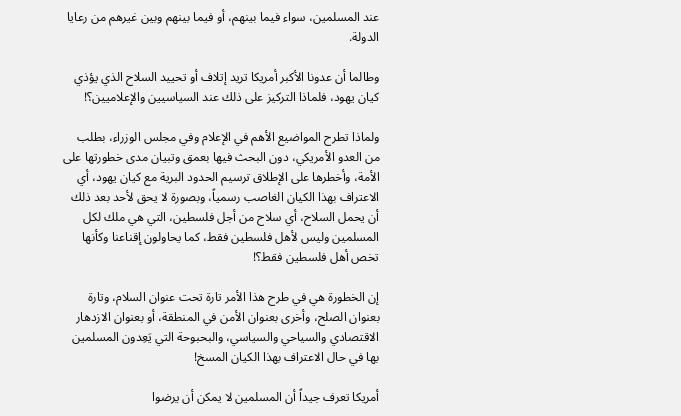عند المسلمين، سواء فيما بينهم، أو فيما بينهم وبين غيرهم من رعايا الدولة.

وطالما أن عدونا الأكبر أمريكا تريد إتلاف أو تحييد السلاح الذي يؤذي كيان يهود، فلماذا التركيز على ذلك عند السياسيين والإعلاميين؟!

ولماذا تطرح المواضيع الأهم في الإعلام وفي مجلس الوزراء، بطلب من العدو الأمريكي، دون البحث فيها بعمق وتبيان مدى خطورتها على الأمة، وأخطرها على الإطلاق ترسيم الحدود البرية مع كيان يهود، أي الاعتراف بهذا الكيان الغاصب رسمياً، وبصورة لا يحق لأحد بعد ذلك أن يحمل السلاح، أي سلاح من أجل فلسطين، التي هي ملك لكل المسلمين وليس لأهل فلسطين فقط، كما يحاولون إقناعنا وكأنها تخص أهل فلسطين فقط؟!

إن الخطورة هي في طرح هذا الأمر تارة تحت عنوان السلام، وتارة بعنوان الصلح، وأخرى بعنوان الأمن في المنطقة، أو بعنوان الازدهار الاقتصادي والسياحي والسياسي، والبحبوحة التي يَعِدون المسلمين بها في حال الاعتراف بهذا الكيان المسخ!

أمريكا تعرف جيداً أن المسلمين لا يمكن أن يرضوا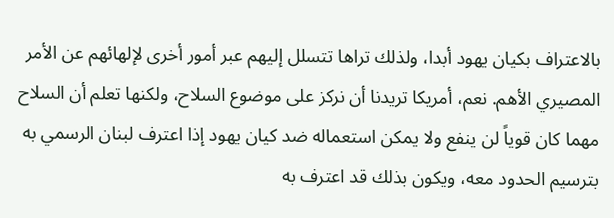بالاعتراف بكيان يهود أبدا، ولذلك تراها تتسلل إليهم عبر أمور أخرى لإلهائهم عن الأمر المصيري الأهم. نعم، أمريكا تريدنا أن نركز على موضوع السلاح، ولكنها تعلم أن السلاح مهما كان قوياً لن ينفع ولا يمكن استعماله ضد كيان يهود إذا اعترف لبنان الرسمي به بترسيم الحدود معه، ويكون بذلك قد اعترف به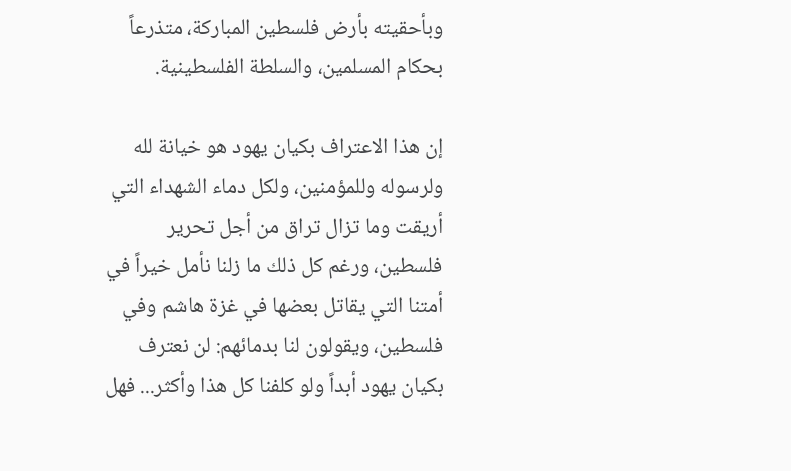وبأحقيته بأرض فلسطين المباركة، متذرعاً بحكام المسلمين، والسلطة الفلسطينية.

إن هذا الاعتراف بكيان يهود هو خيانة لله ولرسوله وللمؤمنين، ولكل دماء الشهداء التي أريقت وما تزال تراق من أجل تحرير فلسطين، ورغم كل ذلك ما زلنا نأمل خيراً في أمتنا التي يقاتل بعضها في غزة هاشم وفي فلسطين، ويقولون لنا بدمائهم: لن نعترف بكيان يهود أبداً ولو كلفنا كل هذا وأكثر... فهل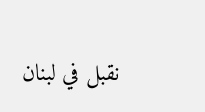نقبل في لبنان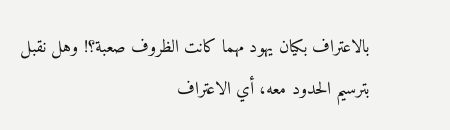بالاعتراف بكيان يهود مهما كانت الظروف صعبة؟! وهل نقبل بترسيم الحدود معه، أي الاعتراف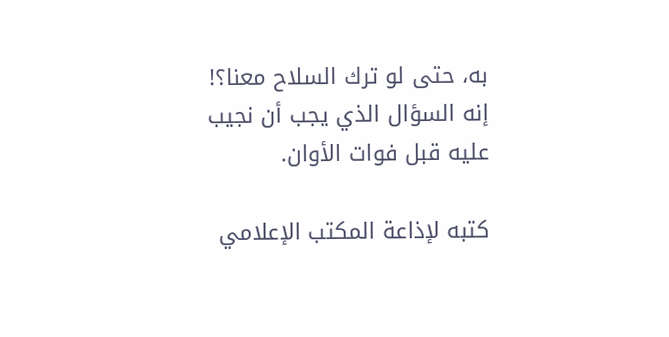به، حتى لو ترك السلاح معنا؟! إنه السؤال الذي يجب أن نجيب عليه قبل فوات الأوان.

كتبه لإذاعة المكتب الإعلامي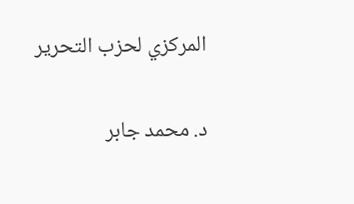المركزي لحزب التحرير

د. محمد جابر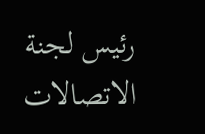رئيس لجنة الاتصالات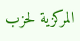المركزية لحزب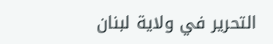التحرير في ولاية لبنان